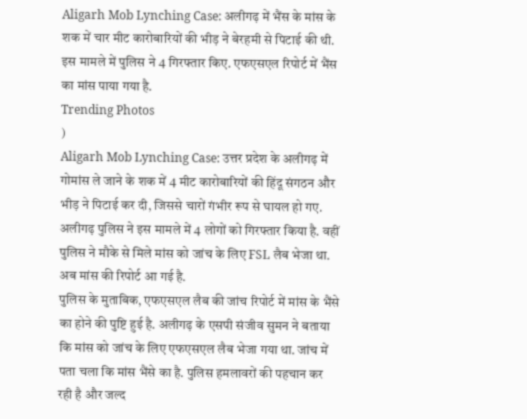Aligarh Mob Lynching Case: अलीगढ़ में भैंस के मांस के शक में चार मीट कारोबारियों की भीड़ ने बेरहमी से पिटाई की थी. इस मामले में पुलिस ने 4 गिरफ्तार किए. एफएसएल रिपोर्ट में भैंस का मांस पाया गया है.
Trending Photos
)
Aligarh Mob Lynching Case: उत्तर प्रदेश के अलीगढ़ में गोमांस ले जाने के शक में 4 मीट कारोबारियों की हिंदू संगठन और भीड़ ने पिटाई कर दी, जिससे चारों गंभीर रूप से घायल हो गए. अलीगढ़ पुलिस ने इस मामले में 4 लोगों को गिरफ्तार किया है. वहीं पुलिस ने मौके से मिले मांस को जांच के लिए FSL लैब भेजा था. अब मांस की रिपोर्ट आ गई है.
पुलिस के मुताबिक, एफएसएल लैब की जांच रिपोर्ट में मांस के भैंसे का होने की पुष्टि हुई है. अलीगढ़ के एसपी संजीव सुमन ने बताया कि मांस को जांच के लिए एफएसएल लैब भेजा गया था. जांच में पता चला कि मांस भैंसे का है. पुलिस हमलावरों की पहचान कर रही है और जल्द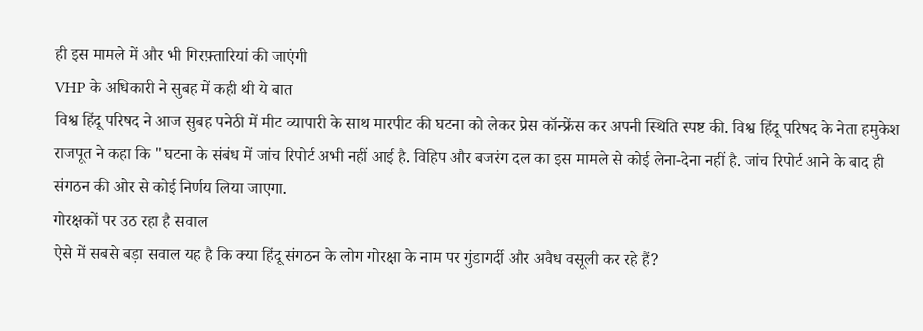ही इस मामले में और भी गिरफ़्तारियां की जाएंगी
VHP के अधिकारी ने सुबह में कही थी ये बात
विश्व हिंदू परिषद ने आज सुबह पनेठी में मीट व्यापारी के साथ मारपीट की घटना को लेकर प्रेस कॉन्फ्रेंस कर अपनी स्थिति स्पष्ट की. विश्व हिंदू परिषद के नेता हमुकेश राजपूत ने कहा कि "घटना के संबंध में जांच रिपोर्ट अभी नहीं आई है. विहिप और बजरंग दल का इस मामले से कोई लेना-देना नहीं है. जांच रिपोर्ट आने के बाद ही संगठन की ओर से कोई निर्णय लिया जाएगा.
गोरक्षकों पर उठ रहा है सवाल
ऐसे में सबसे बड़ा सवाल यह है कि क्या हिंदू संगठन के लोग गोरक्षा के नाम पर गुंडागर्दी और अवैध वसूली कर रहे हैं?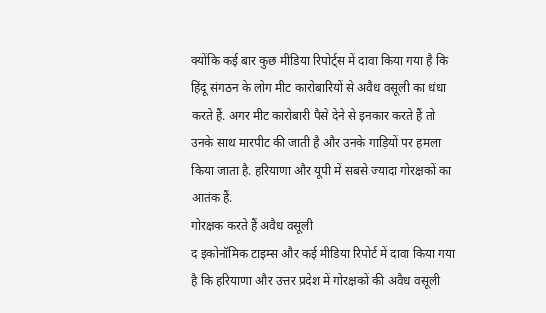क्योंकि कई बार कुछ मीडिया रिपोर्ट्स में दावा किया गया है कि हिंदू संगठन के लोग मीट कारोबारियों से अवैध वसूली का धंधा करते हैं. अगर मीट कारोबारी पैसे देने से इनकार करते हैं तो उनके साथ मारपीट की जाती है और उनके गाड़ियों पर हमला किया जाता है. हरियाणा और यूपी में सबसे ज्यादा गोरक्षकों का आतंक हैं.
गोरक्षक करते हैं अवैध वसूली
द इकोनॉमिक टाइम्स और कई मीडिया रिपोर्ट में दावा किया गया है कि हरियाणा और उत्तर प्रदेश में गोरक्षकों की अवैध वसूली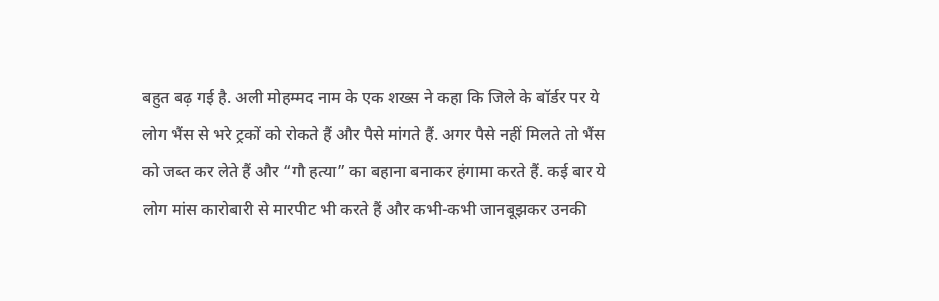बहुत बढ़ गई है. अली मोहम्मद नाम के एक शख्स ने कहा कि जिले के बॉर्डर पर ये लोग भैंस से भरे ट्रकों को रोकते हैं और पैसे मांगते हैं. अगर पैसे नहीं मिलते तो भैंस को जब्त कर लेते हैं और “गौ हत्या” का बहाना बनाकर हंगामा करते हैं. कई बार ये लोग मांस कारोबारी से मारपीट भी करते हैं और कभी-कभी जानबूझकर उनकी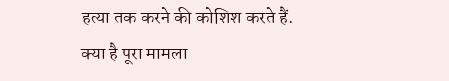हत्या तक करने की कोशिश करते हैं.
क्या है पूरा मामला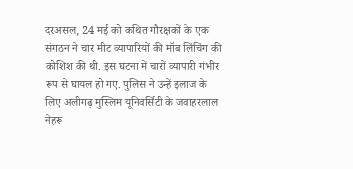दरअसल, 24 मई को कथित गौरक्षकों के एक संगठन ने चार मीट व्यापारियों की मॉब लिंचिंग की कोशिश की थी. इस घटना में चारों व्यापारी गंभीर रूप से घायल हो गए. पुलिस ने उन्हें इलाज के लिए अलीगढ़ मुस्लिम यूनिवर्सिटी के जवाहरलाल नेहरू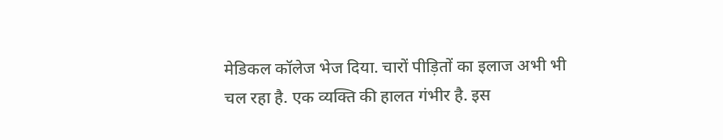मेडिकल कॉलेज भेज दिया. चारों पीड़ितों का इलाज अभी भी चल रहा है. एक व्यक्ति की हालत गंभीर है. इस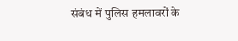संबंध में पुलिस हमलावरों के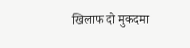खिलाफ दो मुकदमा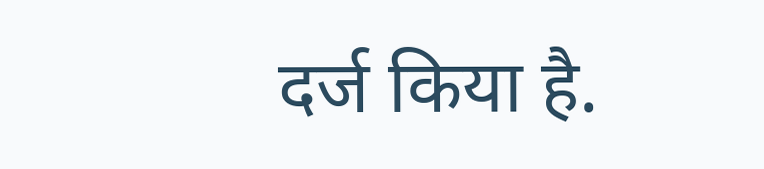दर्ज किया है.